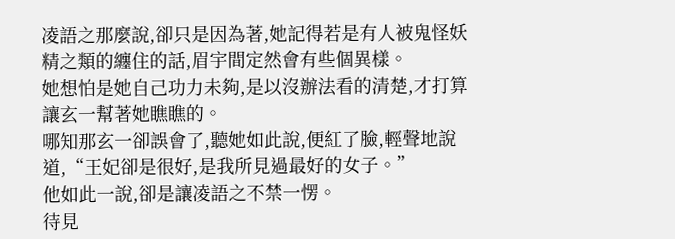凌語之那麼說,卻只是因為著,她記得若是有人被鬼怪妖精之類的纏住的話,眉宇間定然會有些個異樣。
她想怕是她自己功力未夠,是以沒辦法看的清楚,才打算讓玄一幫著她瞧瞧的。
哪知那玄一卻誤會了,聽她如此說,便紅了臉,輕聲地說道,“王妃卻是很好,是我所見過最好的女子。”
他如此一說,卻是讓凌語之不禁一愣。
待見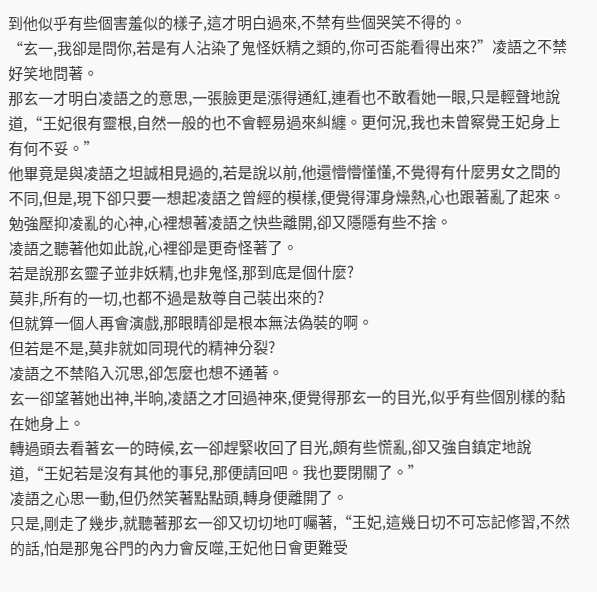到他似乎有些個害羞似的樣子,這才明白過來,不禁有些個哭笑不得的。
“玄一,我卻是問你,若是有人沾染了鬼怪妖精之類的,你可否能看得出來?”凌語之不禁好笑地問著。
那玄一才明白凌語之的意思,一張臉更是漲得通紅,連看也不敢看她一眼,只是輕聲地說道,“王妃很有靈根,自然一般的也不會輕易過來糾纏。更何況,我也未曾察覺王妃身上有何不妥。”
他畢竟是與凌語之坦誠相見過的,若是說以前,他還懵懵懂懂,不覺得有什麼男女之間的不同,但是,現下卻只要一想起凌語之曾經的模樣,便覺得渾身燥熱,心也跟著亂了起來。
勉強壓抑凌亂的心神,心裡想著凌語之快些離開,卻又隱隱有些不捨。
凌語之聽著他如此說,心裡卻是更奇怪著了。
若是說那玄靈子並非妖精,也非鬼怪,那到底是個什麼?
莫非,所有的一切,也都不過是敖尊自己裝出來的?
但就算一個人再會演戲,那眼睛卻是根本無法偽裝的啊。
但若是不是,莫非就如同現代的精神分裂?
凌語之不禁陷入沉思,卻怎麼也想不通著。
玄一卻望著她出神,半晌,凌語之才回過神來,便覺得那玄一的目光,似乎有些個別樣的黏在她身上。
轉過頭去看著玄一的時候,玄一卻趕緊收回了目光,頗有些慌亂,卻又強自鎮定地說道,“王妃若是沒有其他的事兒,那便請回吧。我也要閉關了。”
凌語之心思一動,但仍然笑著點點頭,轉身便離開了。
只是,剛走了幾步,就聽著那玄一卻又切切地叮囑著,“王妃,這幾日切不可忘記修習,不然的話,怕是那鬼谷門的內力會反噬,王妃他日會更難受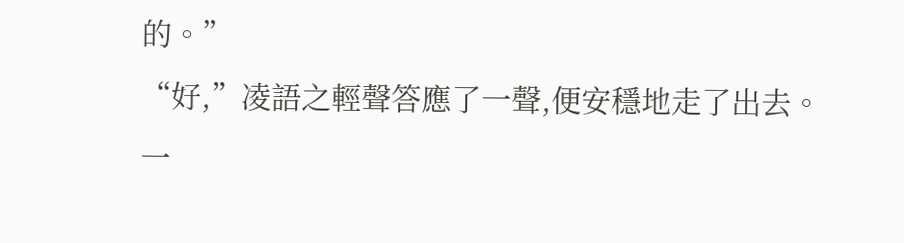的。”
“好,”凌語之輕聲答應了一聲,便安穩地走了出去。
一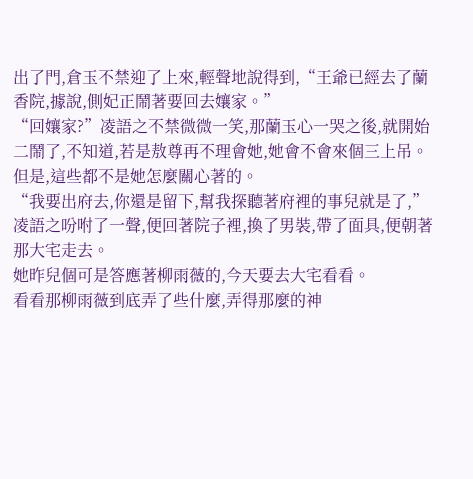出了門,倉玉不禁迎了上來,輕聲地說得到,“王爺已經去了蘭香院,據說,側妃正鬧著要回去孃家。”
“回孃家?”凌語之不禁微微一笑,那蘭玉心一哭之後,就開始二鬧了,不知道,若是敖尊再不理會她,她會不會來個三上吊。
但是,這些都不是她怎麼關心著的。
“我要出府去,你還是留下,幫我探聽著府裡的事兒就是了,”凌語之吩咐了一聲,便回著院子裡,換了男裝,帶了面具,便朝著那大宅走去。
她昨兒個可是答應著柳雨薇的,今天要去大宅看看。
看看那柳雨薇到底弄了些什麼,弄得那麼的神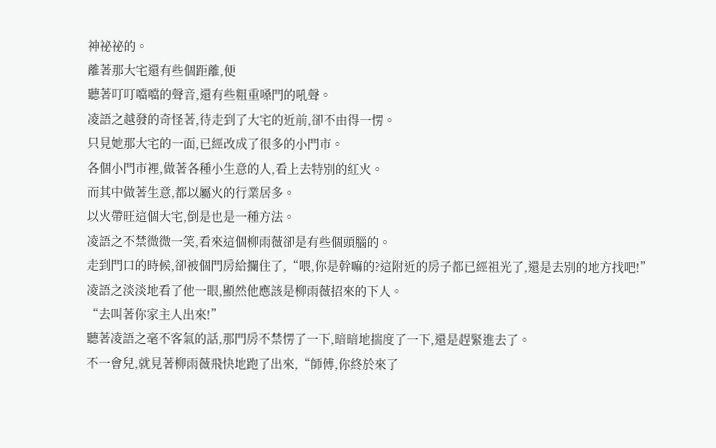神祕祕的。
離著那大宅還有些個距離,便
聽著叮叮噹噹的聲音,還有些粗重嗓門的吼聲。
凌語之越發的奇怪著,待走到了大宅的近前,卻不由得一愣。
只見她那大宅的一面,已經改成了很多的小門市。
各個小門市裡,做著各種小生意的人,看上去特別的紅火。
而其中做著生意,都以屬火的行業居多。
以火帶旺這個大宅,倒是也是一種方法。
凌語之不禁微微一笑,看來這個柳雨薇卻是有些個頭腦的。
走到門口的時候,卻被個門房給攔住了,“喂,你是幹嘛的?這附近的房子都已經祖光了,還是去別的地方找吧!”
凌語之淡淡地看了他一眼,顯然他應該是柳雨薇招來的下人。
“去叫著你家主人出來!”
聽著凌語之毫不客氣的話,那門房不禁愣了一下,暗暗地揣度了一下,還是趕緊進去了。
不一會兒,就見著柳雨薇飛快地跑了出來,“師傅,你終於來了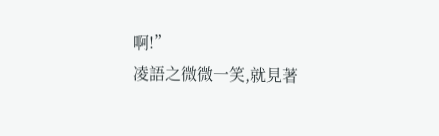啊!”
凌語之微微一笑,就見著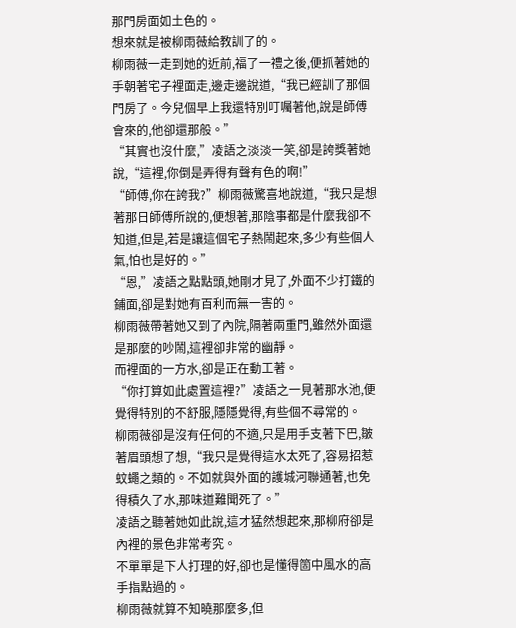那門房面如土色的。
想來就是被柳雨薇給教訓了的。
柳雨薇一走到她的近前,福了一禮之後,便抓著她的手朝著宅子裡面走,邊走邊說道,“我已經訓了那個門房了。今兒個早上我還特別叮囑著他,說是師傅會來的,他卻還那般。”
“其實也沒什麼,”凌語之淡淡一笑,卻是誇獎著她說,“這裡,你倒是弄得有聲有色的啊!”
“師傅,你在誇我?”柳雨薇驚喜地說道,“我只是想著那日師傅所說的,便想著,那陰事都是什麼我卻不知道,但是,若是讓這個宅子熱鬧起來,多少有些個人氣,怕也是好的。”
“恩,”凌語之點點頭,她剛才見了,外面不少打鐵的鋪面,卻是對她有百利而無一害的。
柳雨薇帶著她又到了內院,隔著兩重門,雖然外面還是那麼的吵鬧,這裡卻非常的幽靜。
而裡面的一方水,卻是正在動工著。
“你打算如此處置這裡?”凌語之一見著那水池,便覺得特別的不舒服,隱隱覺得,有些個不尋常的。
柳雨薇卻是沒有任何的不適,只是用手支著下巴,皺著眉頭想了想,“我只是覺得這水太死了,容易招惹蚊蠅之類的。不如就與外面的護城河聯通著,也免得積久了水,那味道難聞死了。”
凌語之聽著她如此說,這才猛然想起來,那柳府卻是內裡的景色非常考究。
不單單是下人打理的好,卻也是懂得箇中風水的高手指點過的。
柳雨薇就算不知曉那麼多,但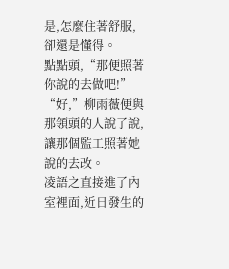是,怎麼住著舒服,卻還是懂得。
點點頭,“那便照著你說的去做吧!”
“好,”柳雨薇便與那領頭的人說了說,讓那個監工照著她說的去改。
凌語之直接進了內室裡面,近日發生的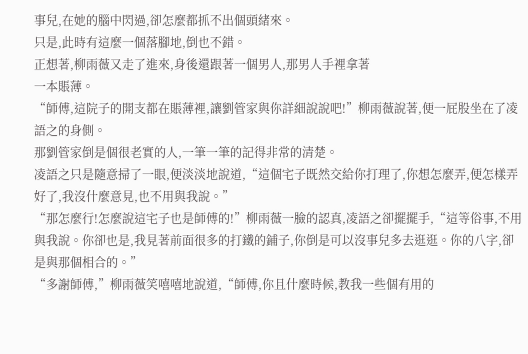事兒,在她的腦中閃過,卻怎麼都抓不出個頭緒來。
只是,此時有這麼一個落腳地,倒也不錯。
正想著,柳雨薇又走了進來,身後還跟著一個男人,那男人手裡拿著
一本賬薄。
“師傅,這院子的開支都在賬薄裡,讓劉管家與你詳細說說吧!”柳雨薇說著,便一屁股坐在了凌語之的身側。
那劉管家倒是個很老實的人,一筆一筆的記得非常的清楚。
凌語之只是隨意掃了一眼,便淡淡地說道,“這個宅子既然交給你打理了,你想怎麼弄,便怎樣弄好了,我沒什麼意見,也不用與我說。”
“那怎麼行!怎麼說這宅子也是師傅的!”柳雨薇一臉的認真,凌語之卻擺擺手,“這等俗事,不用與我說。你卻也是,我見著前面很多的打鐵的鋪子,你倒是可以沒事兒多去逛逛。你的八字,卻是與那個相合的。”
“多謝師傅,”柳雨薇笑嘻嘻地說道,“師傅,你且什麼時候,教我一些個有用的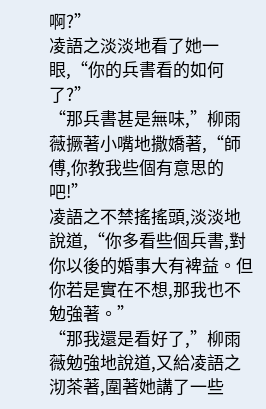啊?”
凌語之淡淡地看了她一眼,“你的兵書看的如何了?”
“那兵書甚是無味,”柳雨薇撅著小嘴地撒嬌著,“師傅,你教我些個有意思的吧!”
凌語之不禁搖搖頭,淡淡地說道,“你多看些個兵書,對你以後的婚事大有裨益。但你若是實在不想,那我也不勉強著。”
“那我還是看好了,”柳雨薇勉強地說道,又給凌語之沏茶著,圍著她講了一些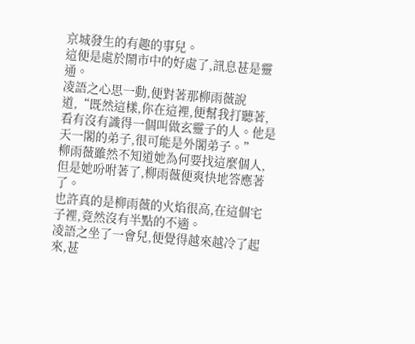京城發生的有趣的事兒。
這便是處於鬧市中的好處了,訊息甚是靈通。
凌語之心思一動,便對著那柳雨薇說道,“既然這樣,你在這裡,便幫我打聽著,看有沒有識得一個叫做玄靈子的人。他是天一閣的弟子,很可能是外閣弟子。”
柳雨薇雖然不知道她為何要找這麼個人,但是她吩咐著了,柳雨薇便爽快地答應著了。
也許真的是柳雨薇的火焰很高,在這個宅子裡,竟然沒有半點的不適。
凌語之坐了一會兒,便覺得越來越冷了起來,甚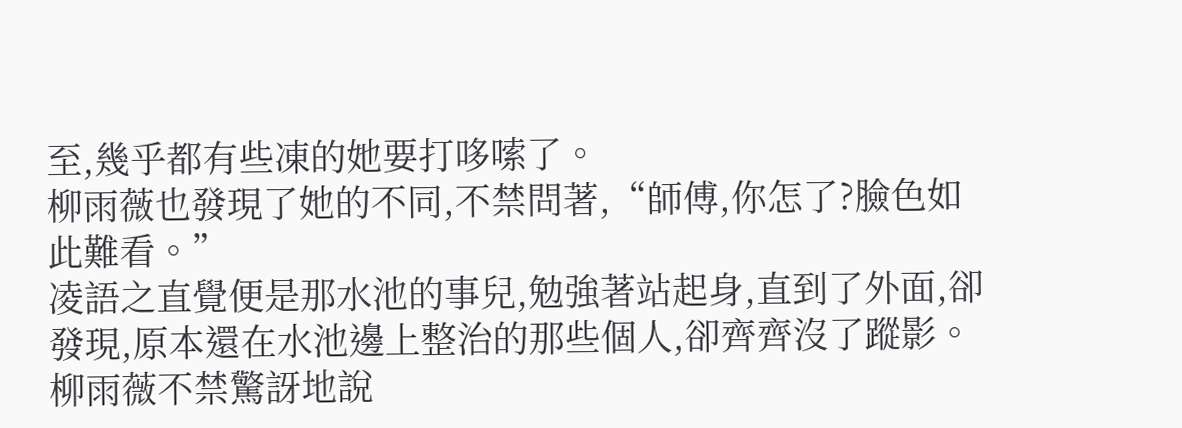至,幾乎都有些凍的她要打哆嗦了。
柳雨薇也發現了她的不同,不禁問著,“師傅,你怎了?臉色如此難看。”
凌語之直覺便是那水池的事兒,勉強著站起身,直到了外面,卻發現,原本還在水池邊上整治的那些個人,卻齊齊沒了蹤影。
柳雨薇不禁驚訝地說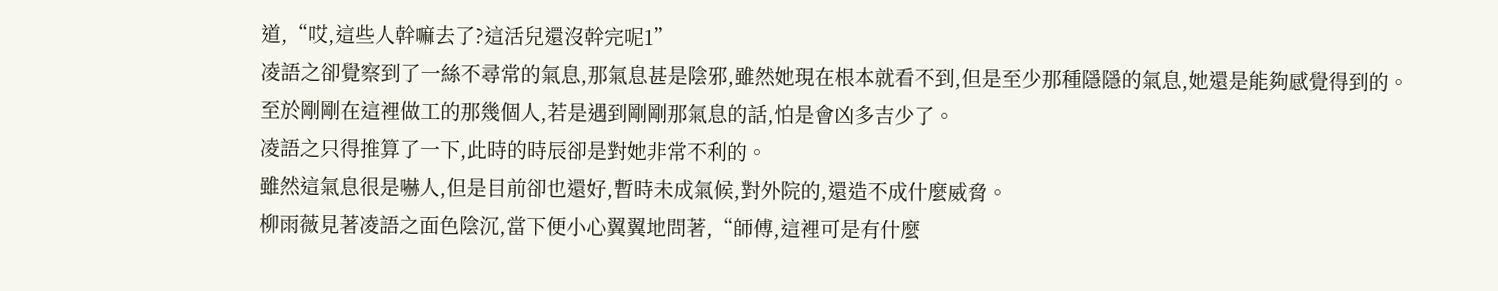道,“哎,這些人幹嘛去了?這活兒還沒幹完呢1”
凌語之卻覺察到了一絲不尋常的氣息,那氣息甚是陰邪,雖然她現在根本就看不到,但是至少那種隱隱的氣息,她還是能夠感覺得到的。
至於剛剛在這裡做工的那幾個人,若是遇到剛剛那氣息的話,怕是會凶多吉少了。
凌語之只得推算了一下,此時的時辰卻是對她非常不利的。
雖然這氣息很是嚇人,但是目前卻也還好,暫時未成氣候,對外院的,還造不成什麼威脅。
柳雨薇見著凌語之面色陰沉,當下便小心翼翼地問著,“師傅,這裡可是有什麼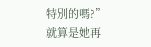特別的嗎?”
就算是她再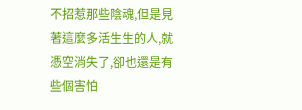不招惹那些陰魂,但是見著這麼多活生生的人,就憑空消失了,卻也還是有些個害怕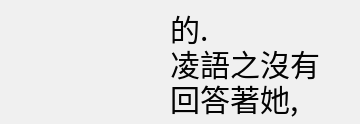的.
凌語之沒有回答著她,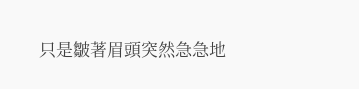只是皺著眉頭突然急急地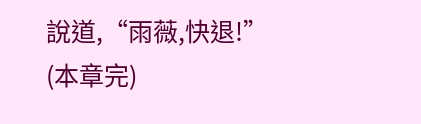說道,“雨薇,快退!”
(本章完)